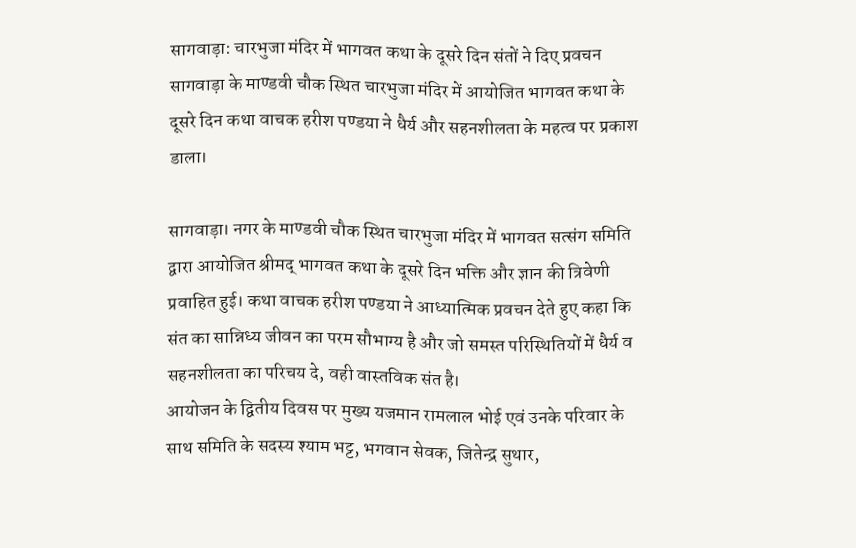सागवाड़ा: चारभुजा मंदिर में भागवत कथा के दूसरे दिन संतों ने दिए प्रवचन
सागवाड़ा के माण्डवी चौक स्थित चारभुजा मंदिर में आयोजित भागवत कथा के दूसरे दिन कथा वाचक हरीश पण्डया ने धैर्य और सहनशीलता के महत्व पर प्रकाश डाला।

सागवाड़ा। नगर के माण्डवी चौक स्थित चारभुजा मंदिर में भागवत सत्संग समिति द्वारा आयोजित श्रीमद् भागवत कथा के दूसरे दिन भक्ति और ज्ञान की त्रिवेणी प्रवाहित हुई। कथा वाचक हरीश पण्डया ने आध्यात्मिक प्रवचन देते हुए कहा कि संत का सान्निध्य जीवन का परम सौभाग्य है और जो समस्त परिस्थितियों में धैर्य व सहनशीलता का परिचय दे, वही वास्तविक संत है।
आयोजन के द्वितीय दिवस पर मुख्य यजमान रामलाल भोई एवं उनके परिवार के साथ समिति के सदस्य श्याम भट्ट, भगवान सेवक, जितेन्द्र सुथार,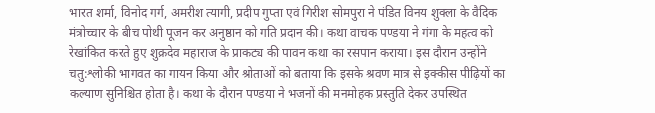भारत शर्मा, विनोद गर्ग, अमरीश त्यागी, प्रदीप गुप्ता एवं गिरीश सोमपुरा ने पंडित विनय शुक्ला के वैदिक मंत्रोच्चार के बीच पोथी पूजन कर अनुष्ठान को गति प्रदान की। कथा वाचक पण्डया ने गंगा के महत्व को रेखांकित करते हुए शुक्रदेव महाराज के प्राकट्य की पावन कथा का रसपान कराया। इस दौरान उन्होंने चतु:श्लोकी भागवत का गायन किया और श्रोताओं को बताया कि इसके श्रवण मात्र से इक्कीस पीढ़ियों का कल्याण सुनिश्चित होता है। कथा के दौरान पण्डया ने भजनों की मनमोहक प्रस्तुति देकर उपस्थित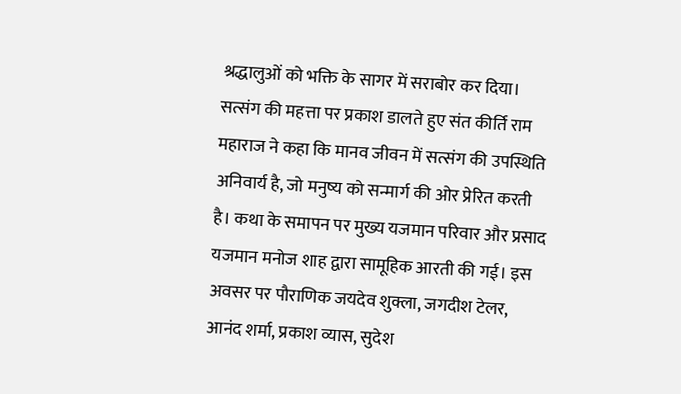श्रद्धालुओं को भक्ति के सागर में सराबोर कर दिया।
सत्संग की महत्ता पर प्रकाश डालते हुए संत कीर्ति राम महाराज ने कहा कि मानव जीवन में सत्संग की उपस्थिति अनिवार्य है, जो मनुष्य को सन्मार्ग की ओर प्रेरित करती है। कथा के समापन पर मुख्य यजमान परिवार और प्रसाद यजमान मनोज शाह द्वारा सामूहिक आरती की गई। इस अवसर पर पौराणिक जयदेव शुक्ला, जगदीश टेलर, आनंद शर्मा, प्रकाश व्यास, सुदेश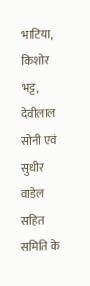भाटिया, किशोर भट्ट, देवीलाल सोनी एवं सुधीर वाडेल सहित समिति के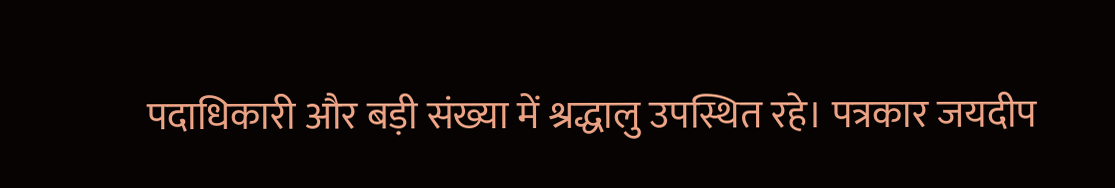पदाधिकारी और बड़ी संख्या में श्रद्धालु उपस्थित रहे। पत्रकार जयदीप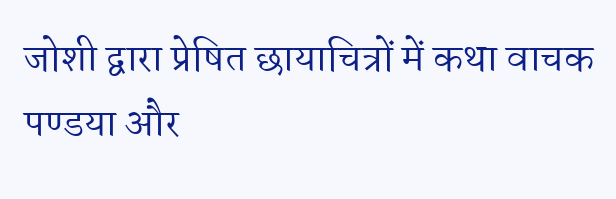जोशी द्वारा प्रेषित छायाचित्रों में कथा वाचक पण्डया और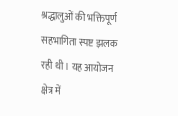श्रद्धालुओं की भक्तिपूर्ण सहभागिता स्पष्ट झलक रही थी। यह आयोजन क्षेत्र में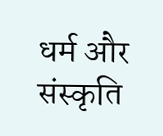धर्म और संस्कृति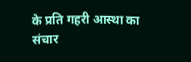के प्रति गहरी आस्था का संचार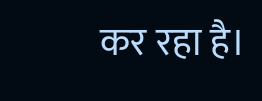कर रहा है।